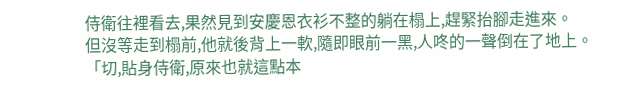侍衛往裡看去,果然見到安慶恩衣衫不整的躺在榻上,趕緊抬腳走進來。
但沒等走到榻前,他就後背上一軟,隨即眼前一黑,人咚的一聲倒在了地上。
「切,貼身侍衛,原來也就這點本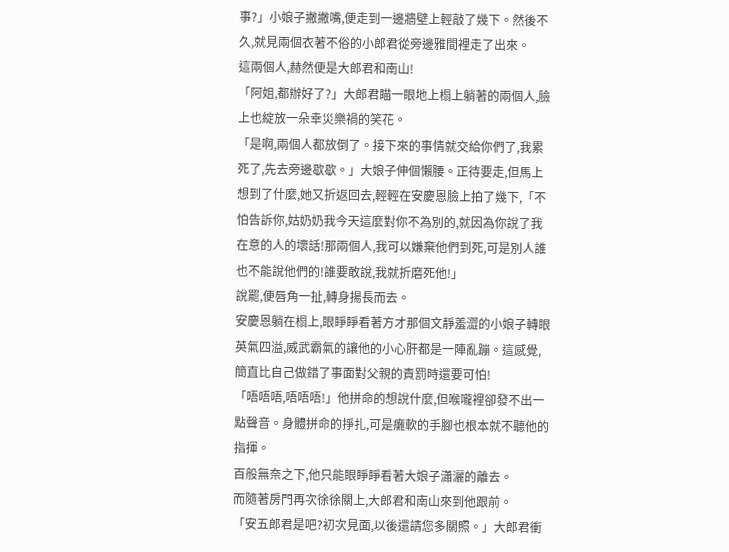事?」小娘子撇撇嘴,便走到一邊牆壁上輕敲了幾下。然後不久,就見兩個衣著不俗的小郎君從旁邊雅間裡走了出來。
這兩個人,赫然便是大郎君和南山!
「阿姐,都辦好了?」大郎君瞄一眼地上榻上躺著的兩個人,臉上也綻放一朵幸災樂禍的笑花。
「是啊,兩個人都放倒了。接下來的事情就交給你們了,我累死了,先去旁邊歇歇。」大娘子伸個懶腰。正待要走,但馬上想到了什麼,她又折返回去,輕輕在安慶恩臉上拍了幾下,「不怕告訴你,姑奶奶我今天這麼對你不為別的,就因為你說了我在意的人的壞話!那兩個人,我可以嫌棄他們到死,可是別人誰也不能說他們的!誰要敢說,我就折磨死他!」
說罷,便唇角一扯,轉身揚長而去。
安慶恩躺在榻上,眼睜睜看著方才那個文靜羞澀的小娘子轉眼英氣四溢,威武霸氣的讓他的小心肝都是一陣亂蹦。這感覺,簡直比自己做錯了事面對父親的責罰時還要可怕!
「唔唔唔,唔唔唔!」他拼命的想說什麼,但喉嚨裡卻發不出一點聲音。身體拼命的掙扎,可是癱軟的手腳也根本就不聽他的指揮。
百般無奈之下,他只能眼睜睜看著大娘子瀟灑的離去。
而隨著房門再次徐徐關上,大郎君和南山來到他跟前。
「安五郎君是吧?初次見面,以後還請您多關照。」大郎君衝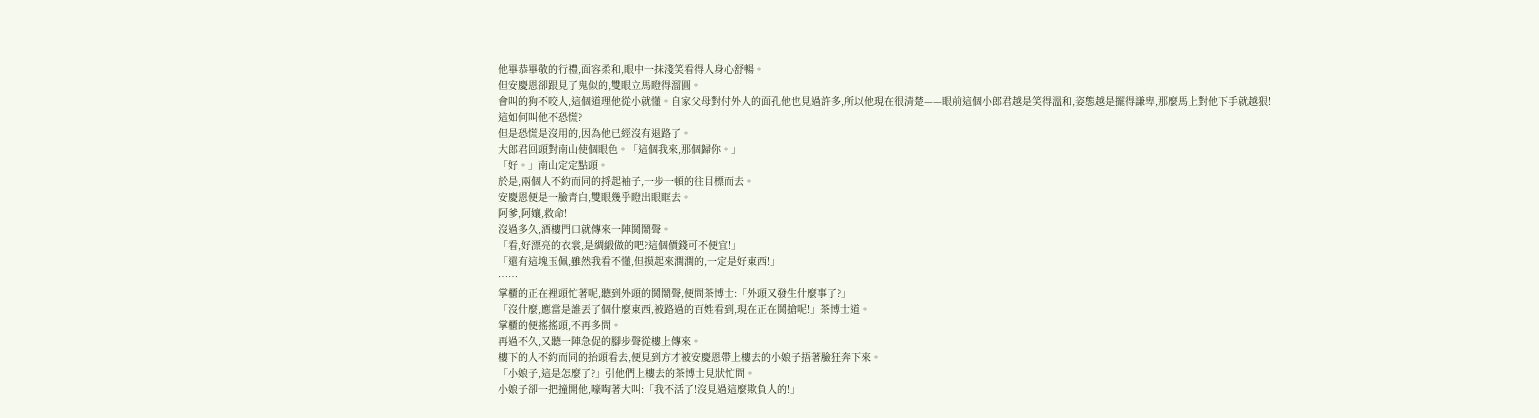他畢恭畢敬的行禮,面容柔和,眼中一抹淺笑看得人身心舒暢。
但安慶恩卻跟見了鬼似的,雙眼立馬瞪得溜圓。
會叫的狗不咬人,這個道理他從小就懂。自家父母對付外人的面孔他也見過許多,所以他現在很清楚——眼前這個小郎君越是笑得溫和,姿態越是擺得謙卑,那麼馬上對他下手就越狠!
這如何叫他不恐慌?
但是恐慌是沒用的,因為他已經沒有退路了。
大郎君回頭對南山使個眼色。「這個我來,那個歸你。」
「好。」南山定定點頭。
於是,兩個人不約而同的捋起袖子,一步一頓的往目標而去。
安慶恩便是一臉青白,雙眼幾乎瞪出眼眶去。
阿爹,阿孃,救命!
沒過多久,酒樓門口就傳來一陣鬨鬧聲。
「看,好漂亮的衣裳,是綢緞做的吧?這個價錢可不便宜!」
「還有這塊玉佩,雖然我看不懂,但摸起來潤潤的,一定是好東西!」
……
掌櫃的正在裡頭忙著呢,聽到外頭的鬨鬧聲,便問茶博士:「外頭又發生什麼事了?」
「沒什麼,應當是誰丟了個什麼東西,被路過的百姓看到,現在正在鬨搶呢!」茶博士道。
掌櫃的便搖搖頭,不再多問。
再過不久,又聽一陣急促的腳步聲從樓上傳來。
樓下的人不約而同的抬頭看去,便見到方才被安慶恩帶上樓去的小娘子捂著臉狂奔下來。
「小娘子,這是怎麼了?」引他們上樓去的茶博士見狀忙問。
小娘子卻一把撞開他,嚎啕著大叫:「我不活了!沒見過這麼欺負人的!」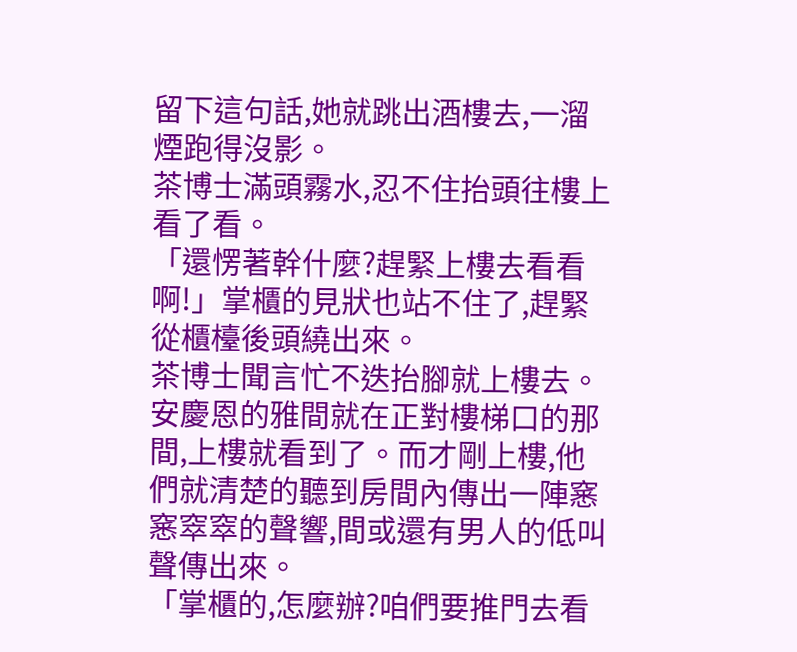留下這句話,她就跳出酒樓去,一溜煙跑得沒影。
茶博士滿頭霧水,忍不住抬頭往樓上看了看。
「還愣著幹什麼?趕緊上樓去看看啊!」掌櫃的見狀也站不住了,趕緊從櫃檯後頭繞出來。
茶博士聞言忙不迭抬腳就上樓去。
安慶恩的雅間就在正對樓梯口的那間,上樓就看到了。而才剛上樓,他們就清楚的聽到房間內傳出一陣窸窸窣窣的聲響,間或還有男人的低叫聲傳出來。
「掌櫃的,怎麼辦?咱們要推門去看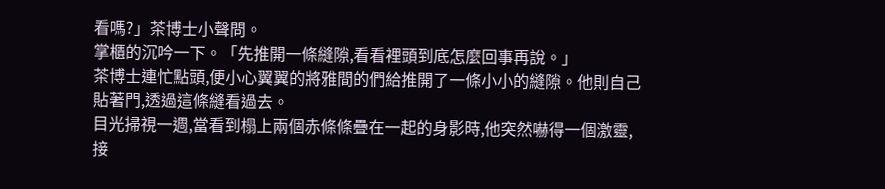看嗎?」茶博士小聲問。
掌櫃的沉吟一下。「先推開一條縫隙,看看裡頭到底怎麼回事再說。」
茶博士連忙點頭,便小心翼翼的將雅間的們給推開了一條小小的縫隙。他則自己貼著門,透過這條縫看過去。
目光掃視一週,當看到榻上兩個赤條條疊在一起的身影時,他突然嚇得一個激靈,接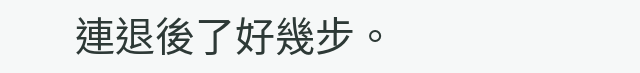連退後了好幾步。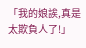「我的娘誒,真是太欺負人了!」